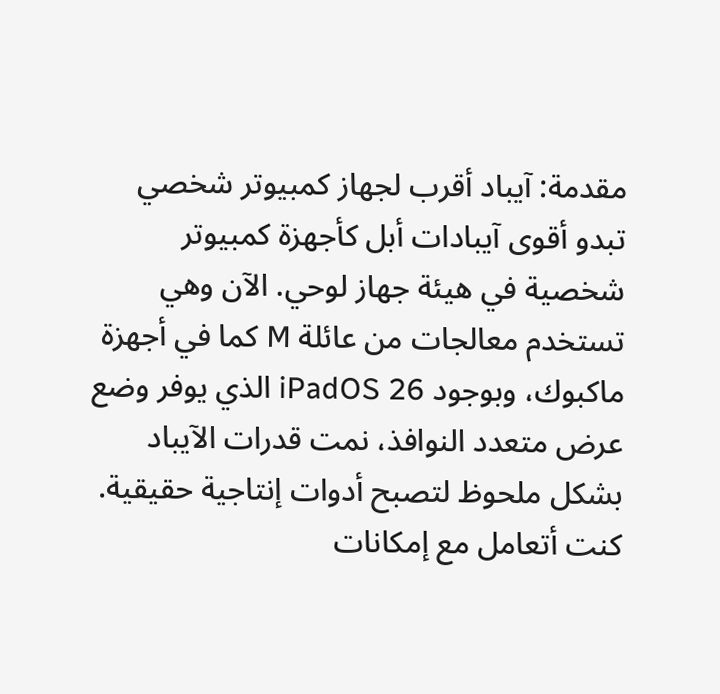مقدمة: آيباد أقرب لجهاز كمبيوتر شخصي
تبدو أقوى آيبادات أبل كأجهزة كمبيوتر شخصية في هيئة جهاز لوحي. الآن وهي تستخدم معالجات من عائلة M كما في أجهزة ماكبوك، وبوجود iPadOS 26 الذي يوفر وضع عرض متعدد النوافذ، نمت قدرات الآيباد بشكل ملحوظ لتصبح أدوات إنتاجية حقيقية.
كنت أتعامل مع إمكانات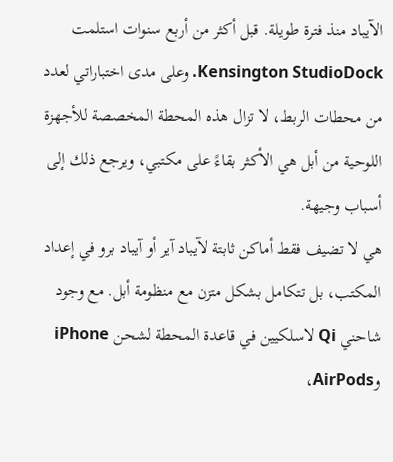الآيباد منذ فترة طويلة. قبل أكثر من أربع سنوات استلمت Kensington StudioDock. وعلى مدى اختباراتي لعدد من محطات الربط، لا تزال هذه المحطة المخصصة للأجهزة اللوحية من أبل هي الأكثر بقاءً على مكتبي، ويرجع ذلك إلى أسباب وجيهة.
هي لا تضيف فقط أماكن ثابتة لآيباد آير أو آيباد برو في إعداد المكتب، بل تتكامل بشكل متزن مع منظومة أبل. مع وجود شاحني Qi لاسلكيين في قاعدة المحطة لشحن iPhone وAirPods،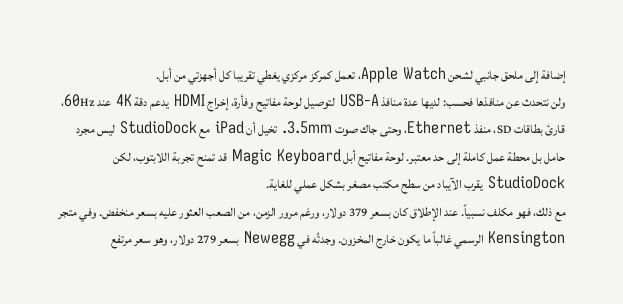إضافة إلى ملحق جانبي لشحن Apple Watch، تعمل كمركز مركزي يغطي تقريبا كل أجهزتي من أبل.
ولن نتحدث عن منافذها فحسب: لديها عدة منافذ USB-A لتوصيل لوحة مفاتيح وفأرة، إخراج HDMI يدعم دقة 4K عند 60Hz، قارئ بطاقات SD، منفذ Ethernet، وحتى جاك صوت 3.5mm. تخيل أن iPad مع StudioDock ليس مجرد حامل بل محطة عمل كاملة إلى حد معتبر. لوحة مفاتيح أبل Magic Keyboard قد تمنح تجربة اللابتوب، لكن StudioDock يقرب الآيباد من سطح مكتب مصغر بشكل عملي للغاية.
مع ذلك، فهو مكلف نسبياً. عند الإطلاق كان بسعر 379 دولار، ورغم مرور الزمن، من الصعب العثور عليه بسعر منخفض. وفي متجر Kensington الرسمي غالباً ما يكون خارج المخزون. وجدتُه في Newegg بسعر 279 دولار، وهو سعر مرتفع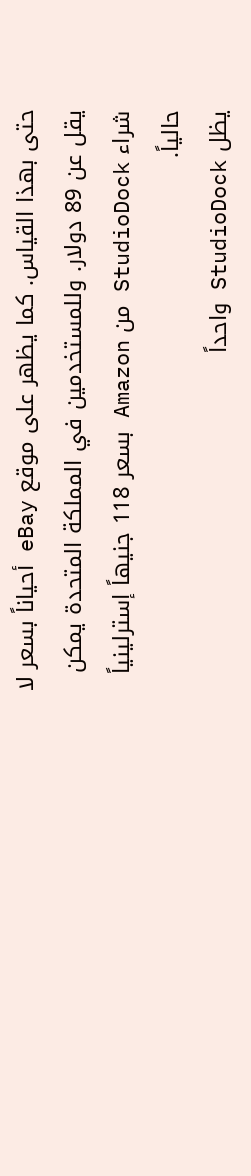حتى بهذا القياس. كما يظهر على موقع eBay أحياناً بسعر لا يقل عن 89 دولار. وللمستخدمين في المملكة المتحدة يمكن شراء StudioDock من Amazon بسعر 118 جنيهاً إسترلينياً حالياً.
يظل StudioDock واحداً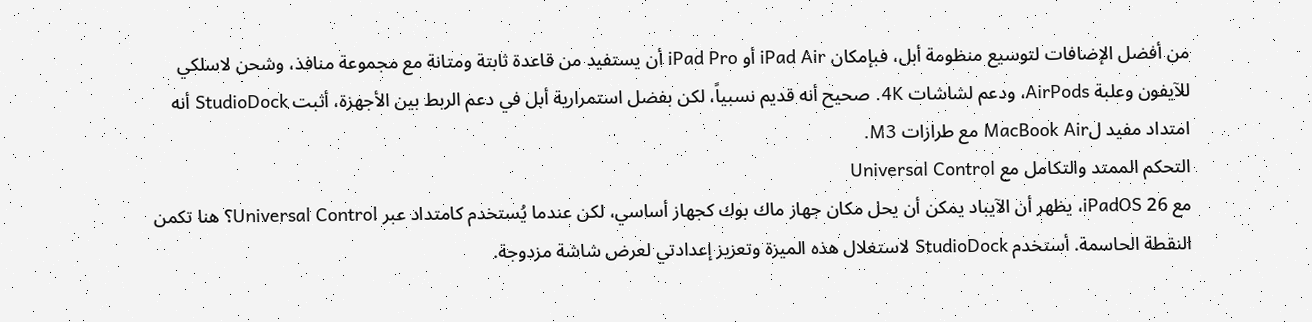من أفضل الإضافات لتوسيع منظومة أبل، فبإمكان iPad Air أو iPad Pro أن يستفيد من قاعدة ثابتة ومتانة مع مجموعة منافذ، وشحن لاسلكي للآيفون وعلبة AirPods، ودعم لشاشات 4K. صحيح أنه قديم نسبياً، لكن بفضل استمرارية أبل في دعم الربط بين الأجهزة، أثبت StudioDock أنه امتداد مفيد لMacBook Air مع طرازات M3.
التحكم الممتد والتكامل مع Universal Control
مع iPadOS 26، يظهر أن الآيباد يمكن أن يحل مكان جهاز ماك بوك كجهاز أساسي، لكن عندما يُستخدم كامتداد عبر Universal Control؟ هنا تكمن النقطة الحاسمة. أستخدم StudioDock لاستغلال هذه الميزة وتعزيز إعدادتي لعرض شاشة مزدوجة.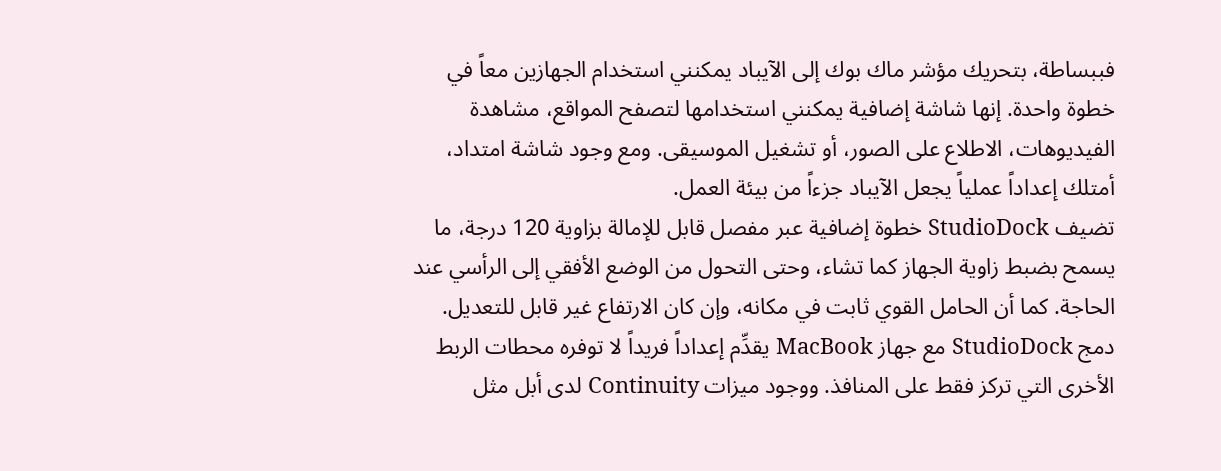فببساطة، بتحريك مؤشر ماك بوك إلى الآيباد يمكنني استخدام الجهازين معاً في خطوة واحدة. إنها شاشة إضافية يمكنني استخدامها لتصفح المواقع، مشاهدة الفيديوهات، الاطلاع على الصور، أو تشغيل الموسيقى. ومع وجود شاشة امتداد، أمتلك إعداداً عملياً يجعل الآيباد جزءاً من بيئة العمل.
تضيف StudioDock خطوة إضافية عبر مفصل قابل للإمالة بزاوية 120 درجة، ما يسمح بضبط زاوية الجهاز كما تشاء، وحتى التحول من الوضع الأفقي إلى الرأسي عند الحاجة. كما أن الحامل القوي ثابت في مكانه، وإن كان الارتفاع غير قابل للتعديل.
دمج StudioDock مع جهاز MacBook يقدِّم إعداداً فريداً لا توفره محطات الربط الأخرى التي تركز فقط على المنافذ. ووجود ميزات Continuity لدى أبل مثل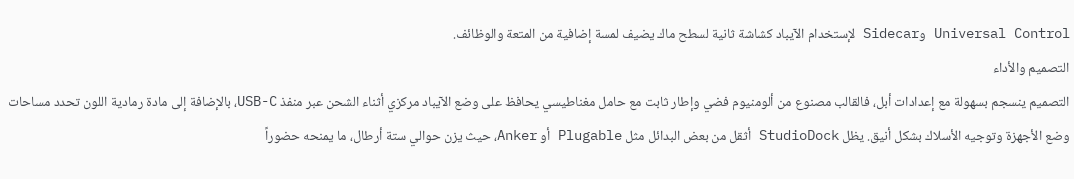Universal Control وSidecar لإستخدام الآيباد كشاشة ثانية لسطح ماك يضيف لمسة إضافية من المتعة والوظائف.
التصميم والأداء
التصميم ينسجم بسهولة مع إعدادات أبل، فالقالب مصنوع من ألومنيوم فضي وإطار ثابت مع حامل مغناطيسي يحافظ على وضع الآيباد مركزي أثناء الشحن عبر منفذ USB-C، بالإضافة إلى مادة رمادية اللون تحدد مساحات وضع الأجهزة وتوجيه الأسلاك بشكل أنيق. يظل StudioDock أثقل من بعض البدائل مثل Plugable أو Anker، حيث يزن حوالي ستة أرطال، ما يمنحه حضوراً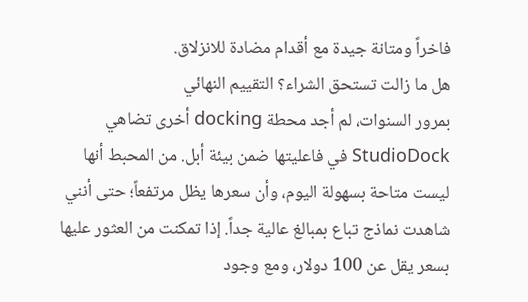فاخراً ومتانة جيدة مع أقدام مضادة للانزلاق.
هل ما زالت تستحق الشراء؟ التقييم النهائي
بمرور السنوات، لم أجد محطة docking أخرى تضاهي StudioDock في فاعليتها ضمن بيئة أبل. من المحبط أنها ليست متاحة بسهولة اليوم، وأن سعرها يظل مرتفعاً؛ حتى أنني شاهدت نماذج تباع بمبالغ عالية جداً. إذا تمكنت من العثور عليها بسعر يقل عن 100 دولار، ومع وجود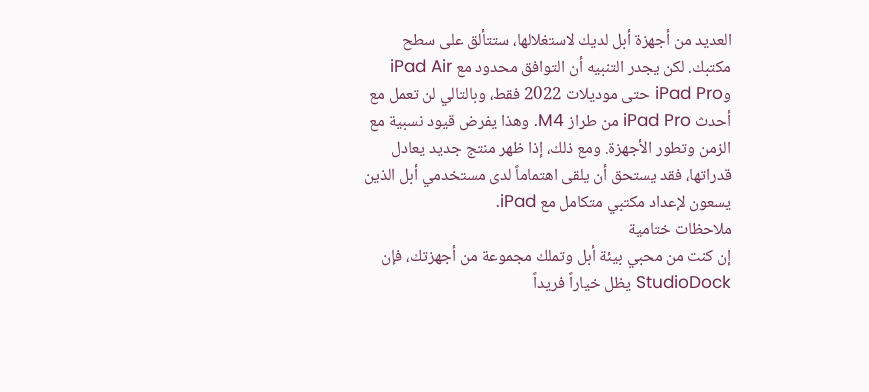العديد من أجهزة أبل لديك لاستغلالها، ستتألق على سطح مكتبك. لكن يجدر التنبيه أن التوافق محدود مع iPad Air وiPad Pro حتى موديلات 2022 فقط، وبالتالي لن تعمل مع أحدث iPad Pro من طراز M4. وهذا يفرض قيود نسبية مع الزمن وتطور الأجهزة. ومع ذلك، إذا ظهر منتج جديد يعادل قدراتها، فقد يستحق أن يلقى اهتماماً لدى مستخدمي أبل الذين يسعون لإعداد مكتبي متكامل مع iPad.
ملاحظات ختامية
إن كنت من محبي بيئة أبل وتملك مجموعة من أجهزتك، فإن StudioDock يظل خياراً فريداً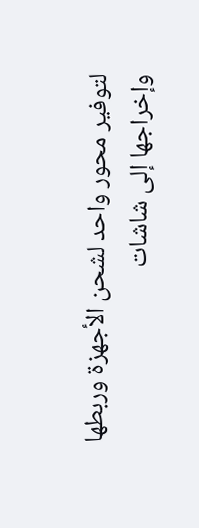لتوفير محور واحد لشحن الأجهزة وربطها وإخراجها إلى شاشات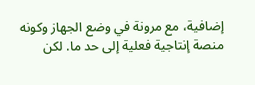إضافية، مع مرونة في وضع الجهاز وكونه منصة إنتاجية فعلية إلى حد ما. لكن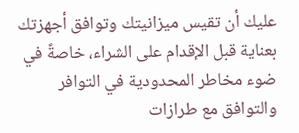عليك أن تقيس ميزانيتك وتوافق أجهزتك بعناية قبل الإقدام على الشراء، خاصةً في ضوء مخاطر المحدودية في التوافر والتوافق مع طرازات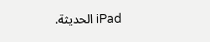iPad الحديثة.